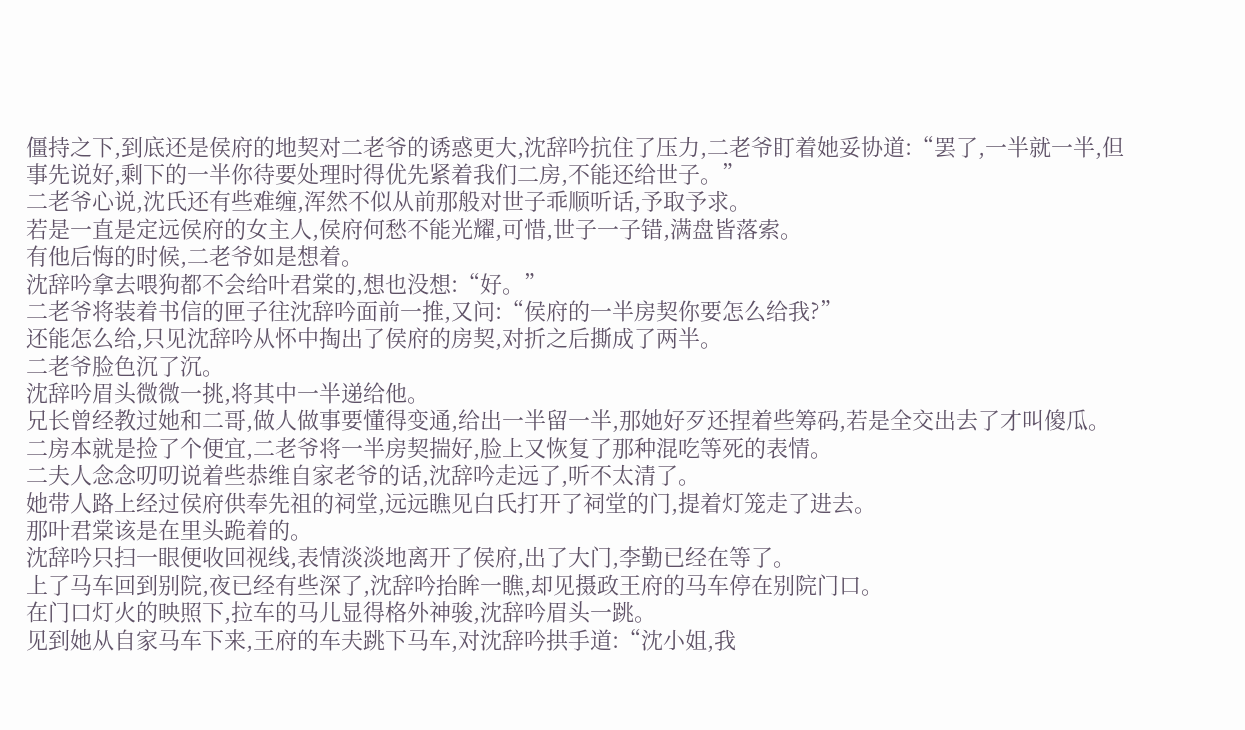僵持之下,到底还是侯府的地契对二老爷的诱惑更大,沈辞吟抗住了压力,二老爷盯着她妥协道:“罢了,一半就一半,但事先说好,剩下的一半你待要处理时得优先紧着我们二房,不能还给世子。”
二老爷心说,沈氏还有些难缠,浑然不似从前那般对世子乖顺听话,予取予求。
若是一直是定远侯府的女主人,侯府何愁不能光耀,可惜,世子一子错,满盘皆落索。
有他后悔的时候,二老爷如是想着。
沈辞吟拿去喂狗都不会给叶君棠的,想也没想:“好。”
二老爷将装着书信的匣子往沈辞吟面前一推,又问:“侯府的一半房契你要怎么给我?”
还能怎么给,只见沈辞吟从怀中掏出了侯府的房契,对折之后撕成了两半。
二老爷脸色沉了沉。
沈辞吟眉头微微一挑,将其中一半递给他。
兄长曾经教过她和二哥,做人做事要懂得变通,给出一半留一半,那她好歹还捏着些筹码,若是全交出去了才叫傻瓜。
二房本就是捡了个便宜,二老爷将一半房契揣好,脸上又恢复了那种混吃等死的表情。
二夫人念念叨叨说着些恭维自家老爷的话,沈辞吟走远了,听不太清了。
她带人路上经过侯府供奉先祖的祠堂,远远瞧见白氏打开了祠堂的门,提着灯笼走了进去。
那叶君棠该是在里头跪着的。
沈辞吟只扫一眼便收回视线,表情淡淡地离开了侯府,出了大门,李勤已经在等了。
上了马车回到别院,夜已经有些深了,沈辞吟抬眸一瞧,却见摄政王府的马车停在别院门口。
在门口灯火的映照下,拉车的马儿显得格外神骏,沈辞吟眉头一跳。
见到她从自家马车下来,王府的车夫跳下马车,对沈辞吟拱手道:“沈小姐,我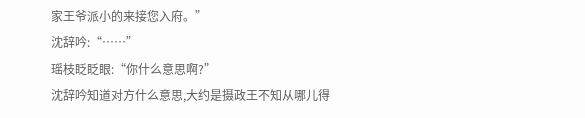家王爷派小的来接您入府。”
沈辞吟:“……”
瑶枝眨眨眼:“你什么意思啊?”
沈辞吟知道对方什么意思,大约是摄政王不知从哪儿得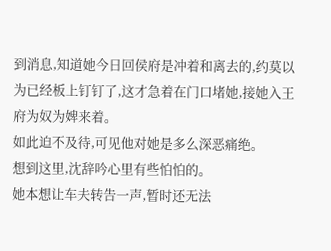到消息,知道她今日回侯府是冲着和离去的,约莫以为已经板上钉钉了,这才急着在门口堵她,接她入王府为奴为婢来着。
如此迫不及待,可见他对她是多么深恶痛绝。
想到这里,沈辞吟心里有些怕怕的。
她本想让车夫转告一声,暂时还无法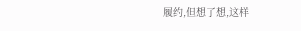履约,但想了想,这样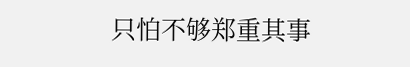只怕不够郑重其事